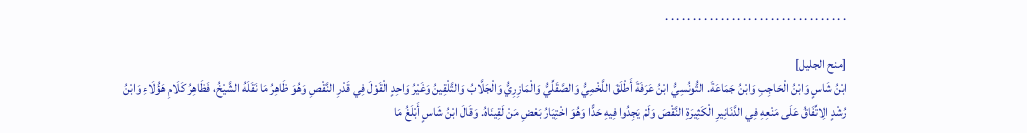. . . . . . . . . . . . . . . . . . . . . . . . . . . . . . . . .

[منح الجليل]
ابْنُ شَاسٍ وَابْنُ الْحَاجِبِ وَابْنُ جَمَاعَةَ. التُّونُسِيُّ ابْنُ عَرَفَةَ أَطْلَقَ اللَّخْمِيُّ وَالصَّقَلِّيُّ وَالْمَازِرِيُّ وَالْجَلَّابُ وَالتَّلْقِينُ وَغَيْرُ وَاحِدٍ الْقَوْلَ فِي قَدْرِ النَّقْصِ وَهُوَ ظَاهِرُ مَا نَقَلَهُ الشَّيْخُ، فَظَاهِرُ كَلَامِ هَؤُلَاءِ وَابْنُ رُشْدٍ الِاتِّفَاقُ عَلَى مَنْعِهِ فِي الدَّنَانِيرِ الْكَثِيرَةِ النَّقْصَ وَلَمْ يَجِدُوا فِيهِ حَدًّا وَهُوَ اخْتِيَارُ بَعْضِ مَنْ لَقِينَاهُ. وَقَالَ ابْنُ شَاسٍ أَبْلَغُ مَا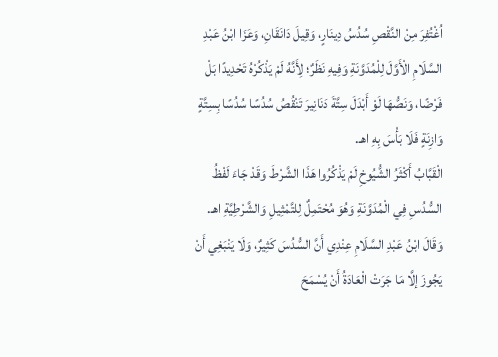اُغْتُفِرَ مِنْ النَّقْصِ سُدُسُ دِينَارٍ، وَقِيلَ دَانَقَانِ، وَعَزَا ابْنُ عَبْدِ السَّلَامِ الْأَوَّلَ لِلْمُدَوَّنَةِ وَفِيهِ نَظَرٌ؛ لِأَنَّهُ لَمْ يَذْكُرْهُ تَحْدِيدًا بَلْ فَرْضًا، وَنَصُّهَا لَوْ أَبْدَلَ سِتَّةَ دَنَانِيرَ تَنْقُصُ سُدُسًا سُدُسًا بِسِتَّةٍ وَازِنَةٍ فَلَا بَأْسَ بِهِ اهـ.
الْقَبَّابُ أَكْثَرُ الشُّيُوخِ لَمْ يَذْكُرُوا هَذَا الشَّرْطَ وَقَدْ جَاءَ لَفْظُ السُّدُسِ فِي الْمُدَوَّنَةِ وَهُوَ مُحْتَمِلٌ لِلتَّمْثِيلِ وَالشَّرْطِيَّةِ اهـ. وَقَالَ ابْنُ عَبْدِ السَّلَامِ عِنْدِي أَنَّ السُّدُسَ كَثِيرٌ، وَلَا يَنْبَغِي أَنْ يَجُوزَ إلَّا مَا جَرَتْ الْعَادَةُ أَنْ يُسْمَحَ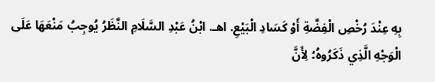بِهِ عِنْدَ رُخْصِ الْفِضَّةِ أَوْ كَسَادِ الْبَيْعِ. اهـ. ابْنُ عَبْدِ السَّلَامِ النَّظَرُ يُوجِبُ مَنْعَهَا عَلَى الْوَجْهِ الَّذِي ذَكَرُوهُ؛ لِأَنَّ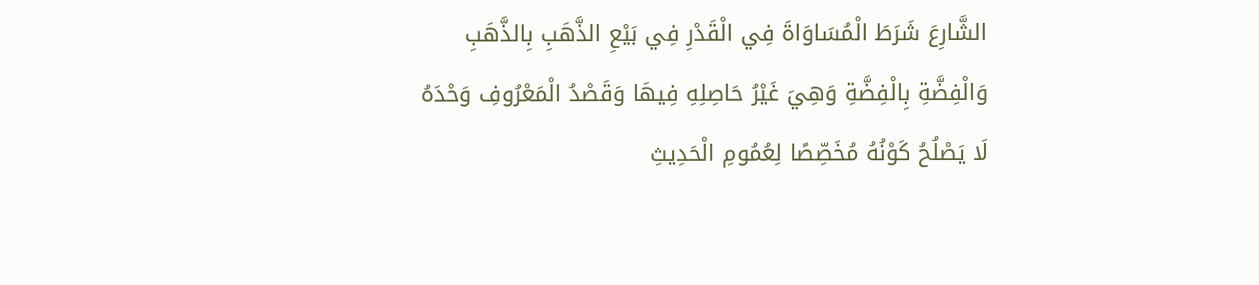الشَّارِعَ شَرَطَ الْمُسَاوَاةَ فِي الْقَدْرِ فِي بَيْعِ الذَّهَبِ بِالذَّهَبِ وَالْفِضَّةِ بِالْفِضَّةِ وَهِيَ غَيْرُ حَاصِلِهِ فِيهَا وَقَصْدُ الْمَعْرُوفِ وَحْدَهُ لَا يَصْلُحُ كَوْنُهُ مُخَصِّصًا لِعُمُومِ الْحَدِيثِ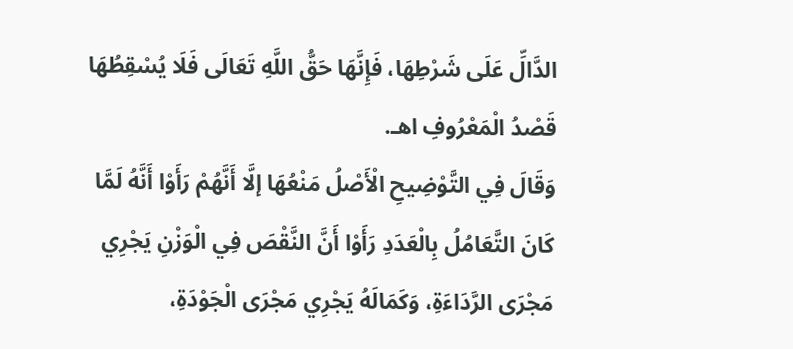الدَّالِّ عَلَى شَرْطِهَا، فَإِنَّهَا حَقُّ اللَّهِ تَعَالَى فَلَا يُسْقِطُهَا قَصْدُ الْمَعْرُوفِ اهـ.
وَقَالَ فِي التَّوْضِيحِ الْأَصْلُ مَنْعُهَا إلَّا أَنَّهُمْ رَأَوْا أَنَّهُ لَمَّا كَانَ التَّعَامُلُ بِالْعَدَدِ رَأَوْا أَنَّ النَّقْصَ فِي الْوَزْنِ يَجْرِي مَجْرَى الرَّدَاءَةِ، وَكَمَالَهُ يَجْرِي مَجْرَى الْجَوْدَةِ،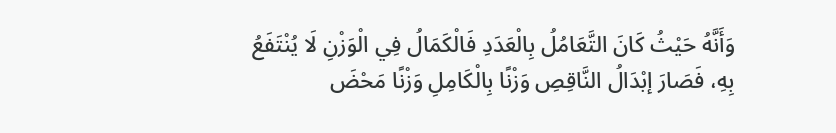وَأَنَّهُ حَيْثُ كَانَ التَّعَامُلُ بِالْعَدَدِ فَالْكَمَالُ فِي الْوَزْنِ لَا يُنْتَفَعُ بِهِ، فَصَارَ إبْدَالُ النَّاقِصِ وَزْنًا بِالْكَامِلِ وَزْنًا مَحْضَ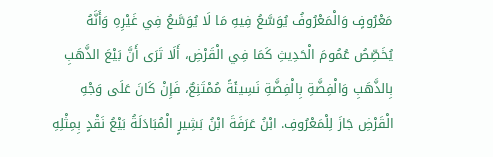مَعْرُوفٍ وَالْمَعْرُوفُ يُوَسَّعُ فِيهِ مَا لَا يُوَسَّعُ فِي غَيْرِهِ وَأَنَّهُ يُخَصِّصُ عُمُومَ الْحَدِيثِ كَمَا فِي الْقَرْضِ، أَلَا تَرَى أَنَّ بَيْعَ الذَّهَبِ بِالذَّهَبِ وَالْفِضَّةِ بِالْفِضَّةِ نَسِيئَةً مُمْتَنِعٌ، فَإِنْ كَانَ عَلَى وَجْهِ الْقَرْضِ جَازَ لِلْمَعْرُوفِ. ابْنُ عَرَفَةَ ابْنُ بَشِيرٍ الْمُبَادَلَةُ بَيْعُ نَقْدٍ بِمِثْلِهِ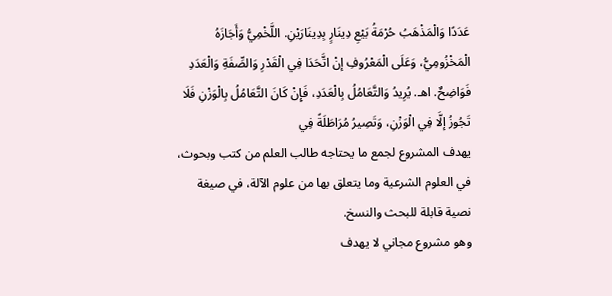عَدَدًا وَالْمَذْهَبُ حُرْمَةُ بَيْعِ دِينَارٍ بِدِينَارَيْنِ. اللَّخْمِيُّ وَأَجَازَهُ الْمَخْزُومِيُّ، وَعَلَى الْمَعْرُوفِ إنْ اتَّحَدَا فِي الْقَدْرِ وَالصِّفَةِ وَالْعَدَدِ فَوَاضِحٌ. اهـ. يُرِيدُ وَالتَّعَامُلُ بِالْعَدَدِ، فَإِنْ كَانَ التَّعَامُلُ بِالْوَزْنِ فَلَا تَجُوزُ إلَّا فِي الْوَزْنِ، وَتَصِيرُ مُرَاطَلَةً فِي
يهدف المشروع لجمع ما يحتاجه طالب العلم من كتب وبحوث، في العلوم الشرعية وما يتعلق بها من علوم الآلة، في صيغة نصية قابلة للبحث والنسخ.
وهو مشروع مجاني لا يهدف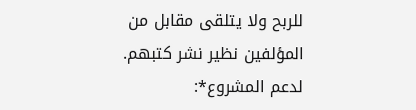للربح ولا يتلقى مقابل من المؤلفين نظير نشر كتبهم.
لدعم المشروع*: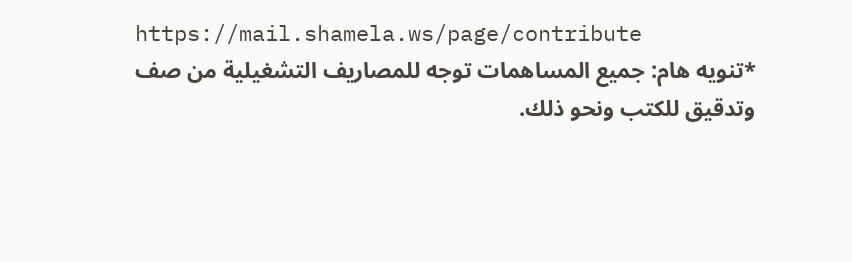https://mail.shamela.ws/page/contribute
*تنويه هام: جميع المساهمات توجه للمصاريف التشغيلية من صف وتدقيق للكتب ونحو ذلك.